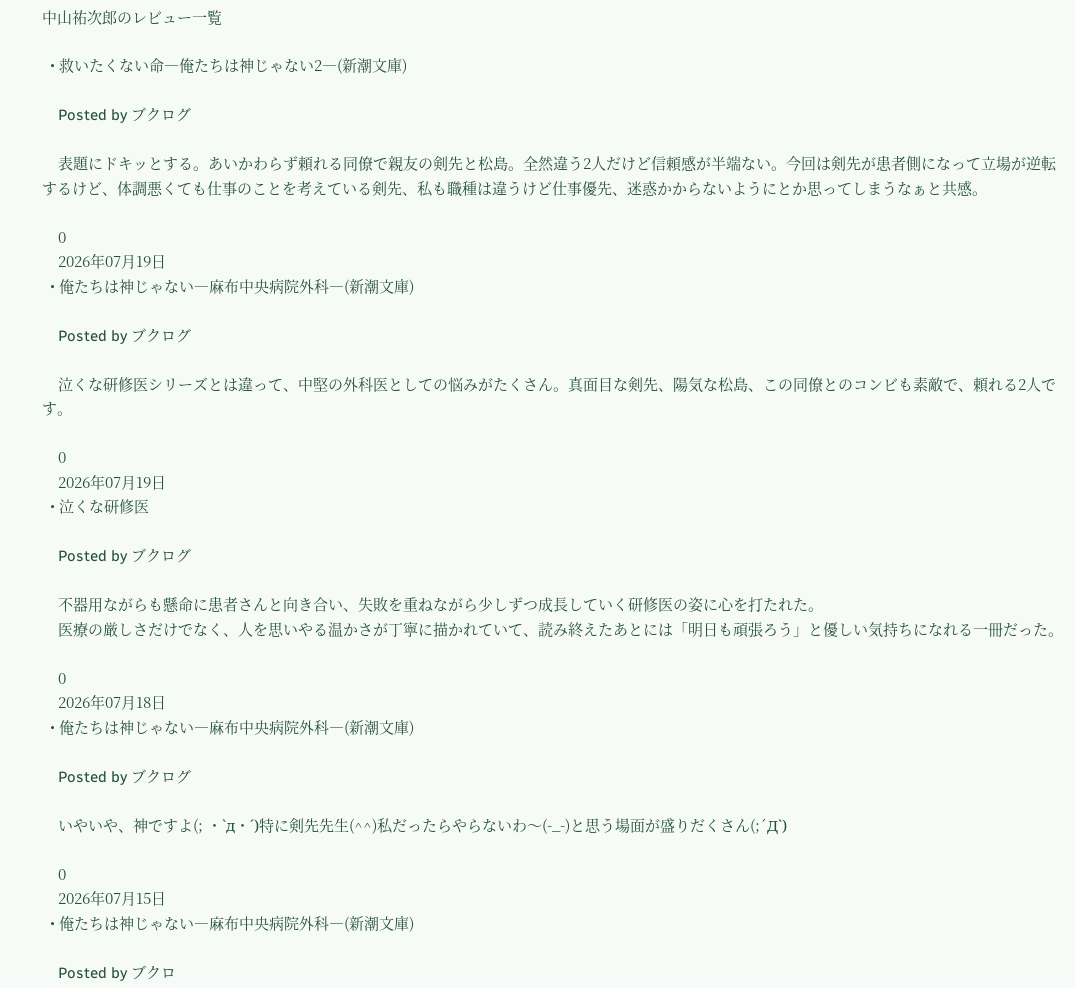中山祐次郎のレビュー一覧

  • 救いたくない命―俺たちは神じゃない2―(新潮文庫)

    Posted by ブクログ

    表題にドキッとする。あいかわらず頼れる同僚で親友の剣先と松島。全然違う2人だけど信頼感が半端ない。今回は剣先が患者側になって立場が逆転するけど、体調悪くても仕事のことを考えている剣先、私も職種は違うけど仕事優先、迷惑かからないようにとか思ってしまうなぁと共感。

    0
    2026年07月19日
  • 俺たちは神じゃない―麻布中央病院外科―(新潮文庫)

    Posted by ブクログ

    泣くな研修医シリーズとは違って、中堅の外科医としての悩みがたくさん。真面目な剣先、陽気な松島、この同僚とのコンビも素敵で、頼れる2人です。

    0
    2026年07月19日
  • 泣くな研修医

    Posted by ブクログ

    不器用ながらも懸命に患者さんと向き合い、失敗を重ねながら少しずつ成長していく研修医の姿に心を打たれた。
    医療の厳しさだけでなく、人を思いやる温かさが丁寧に描かれていて、読み終えたあとには「明日も頑張ろう」と優しい気持ちになれる一冊だった。

    0
    2026年07月18日
  • 俺たちは神じゃない―麻布中央病院外科―(新潮文庫)

    Posted by ブクログ

    いやいや、神ですよ(; ・`д・´)特に剣先先生(^^)私だったらやらないわ〜(-_-)と思う場面が盛りだくさん(;´Д`)

    0
    2026年07月15日
  • 俺たちは神じゃない―麻布中央病院外科―(新潮文庫)

    Posted by ブクロ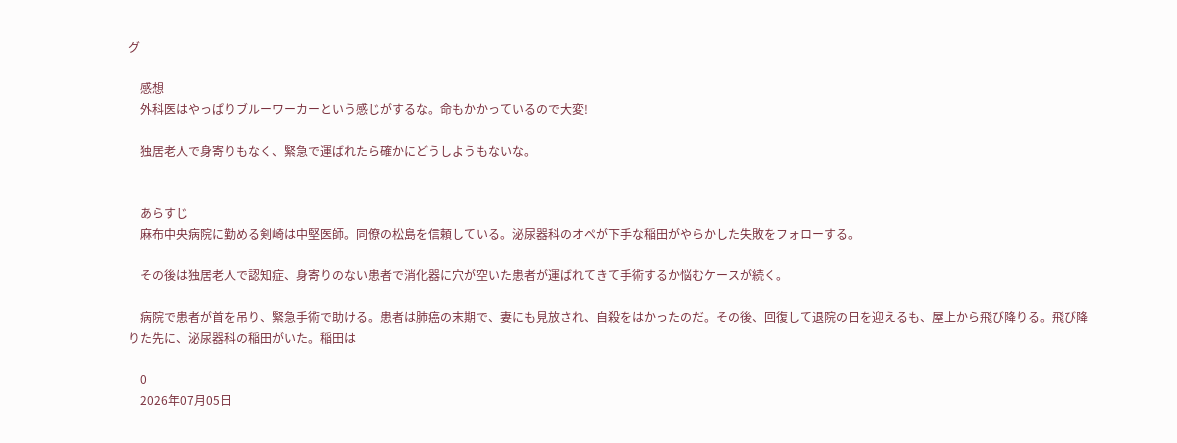グ

    感想
    外科医はやっぱりブルーワーカーという感じがするな。命もかかっているので大変!

    独居老人で身寄りもなく、緊急で運ばれたら確かにどうしようもないな。


    あらすじ
    麻布中央病院に勤める剣崎は中堅医師。同僚の松島を信頼している。泌尿器科のオペが下手な稲田がやらかした失敗をフォローする。

    その後は独居老人で認知症、身寄りのない患者で消化器に穴が空いた患者が運ばれてきて手術するか悩むケースが続く。

    病院で患者が首を吊り、緊急手術で助ける。患者は肺癌の末期で、妻にも見放され、自殺をはかったのだ。その後、回復して退院の日を迎えるも、屋上から飛び降りる。飛び降りた先に、泌尿器科の稲田がいた。稲田は

    0
    2026年07月05日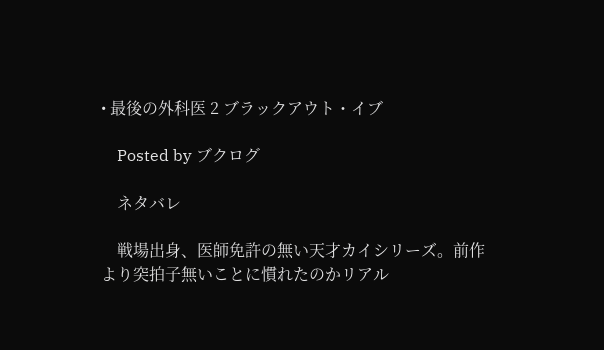• 最後の外科医 2 ブラックアウト・イブ

    Posted by ブクログ

    ネタバレ

    戦場出身、医師免許の無い天才カイシリーズ。前作より突拍子無いことに慣れたのかリアル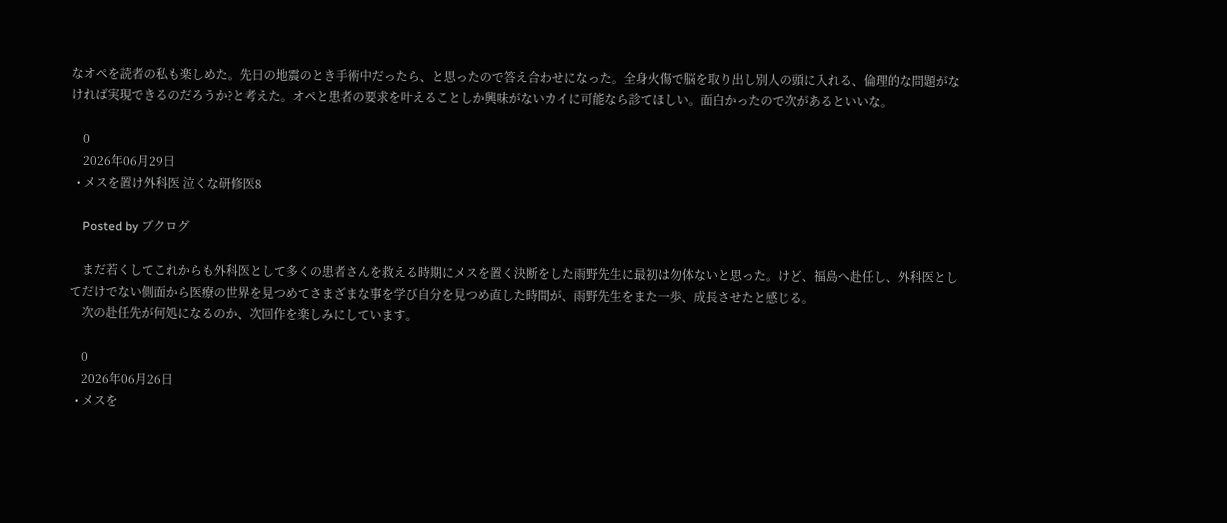なオペを読者の私も楽しめた。先日の地震のとき手術中だったら、と思ったので答え合わせになった。全身火傷で脳を取り出し別人の頭に入れる、倫理的な問題がなければ実現できるのだろうか?と考えた。オペと患者の要求を叶えることしか興味がないカイに可能なら診てほしい。面白かったので次があるといいな。

    0
    2026年06月29日
  • メスを置け外科医 泣くな研修医8

    Posted by ブクログ

    まだ若くしてこれからも外科医として多くの患者さんを救える時期にメスを置く決断をした雨野先生に最初は勿体ないと思った。けど、福島へ赴任し、外科医としてだけでない側面から医療の世界を見つめてさまざまな事を学び自分を見つめ直した時間が、雨野先生をまた一歩、成長させたと感じる。
    次の赴任先が何処になるのか、次回作を楽しみにしています。

    0
    2026年06月26日
  • メスを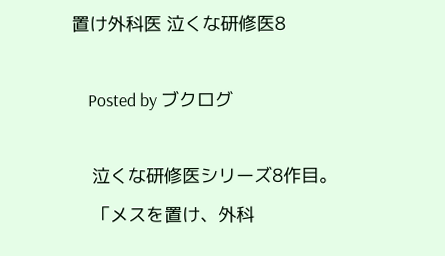置け外科医 泣くな研修医8

    Posted by ブクログ

    泣くな研修医シリーズ8作目。
    「メスを置け、外科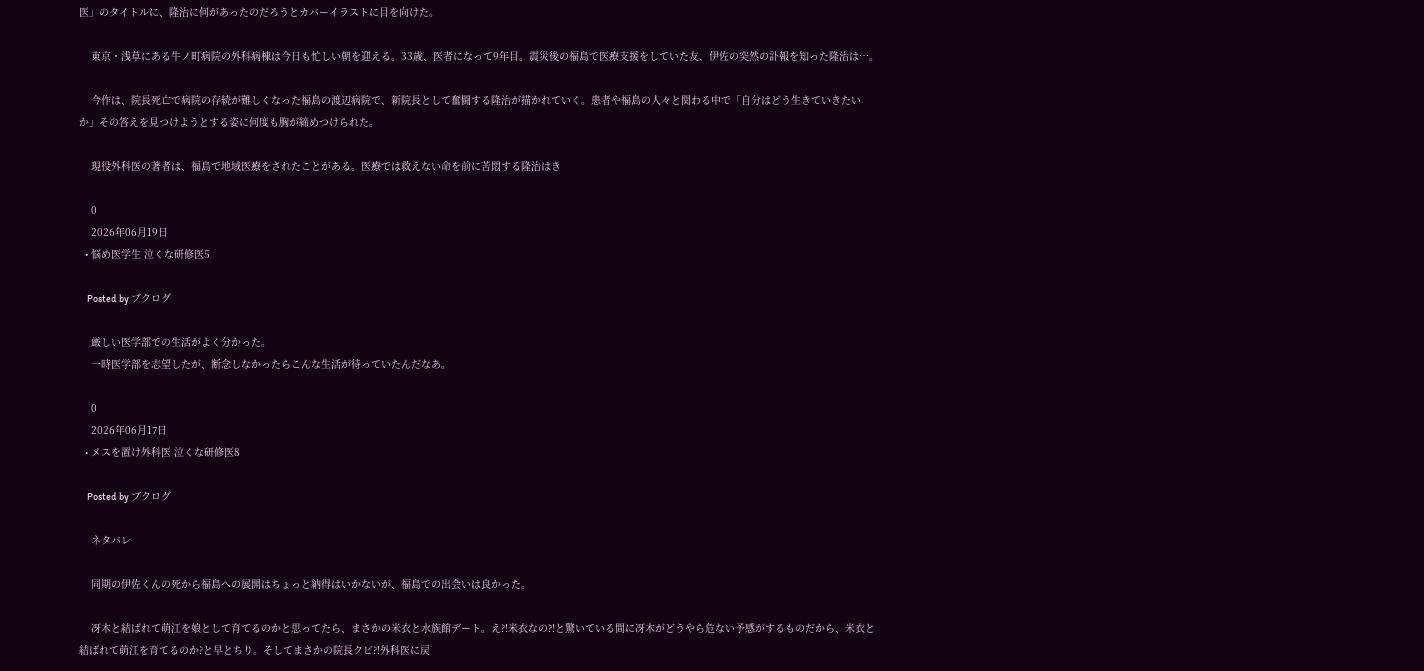医」のタイトルに、隆治に何があったのだろうとカバーイラストに目を向けた。

    東京・浅草にある牛ノ町病院の外科病棟は今日も忙しい朝を迎える。33歳、医者になって9年目。震災後の福島で医療支援をしていた友、伊佐の突然の訃報を知った隆治は…。

    今作は、院長死亡で病院の存続が難しくなった福島の渡辺病院で、新院長として奮闘する隆治が描かれていく。患者や福島の人々と関わる中で「自分はどう生きていきたいか」その答えを見つけようとする姿に何度も胸が締めつけられた。

    現役外科医の著者は、福島で地域医療をされたことがある。医療では救えない命を前に苦悶する隆治はき

    0
    2026年06月19日
  • 悩め医学生 泣くな研修医5

    Posted by ブクログ

    厳しい医学部での生活がよく分かった。
    一時医学部を志望したが、断念しなかったらこんな生活が待っていたんだなあ。

    0
    2026年06月17日
  • メスを置け外科医 泣くな研修医8

    Posted by ブクログ

    ネタバレ

    同期の伊佐くんの死から福島への展開はちょっと納得はいかないが、福島での出会いは良かった。

    冴木と結ばれて萌江を娘として育てるのかと思ってたら、まさかの米衣と水族館デート。え?!米衣なの?!と驚いている間に冴木がどうやら危ない予感がするものだから、米衣と結ばれて萌江を育てるのか?と早とちり。そしてまさかの院長クビ?!外科医に戻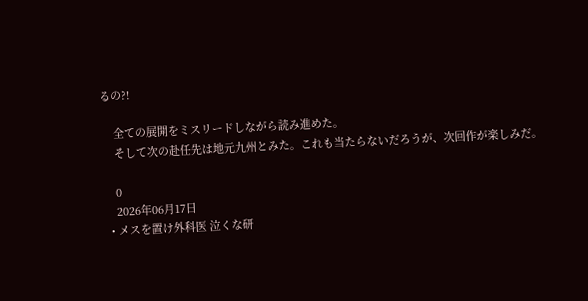るの?!

    全ての展開をミスリードしながら読み進めた。
    そして次の赴任先は地元九州とみた。これも当たらないだろうが、次回作が楽しみだ。

    0
    2026年06月17日
  • メスを置け外科医 泣くな研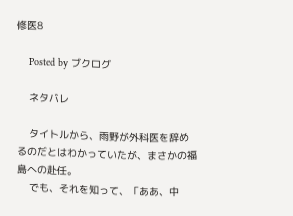修医8

    Posted by ブクログ

    ネタバレ

    タイトルから、雨野が外科医を辞めるのだとはわかっていたが、まさかの福島への赴任。
    でも、それを知って、「ああ、中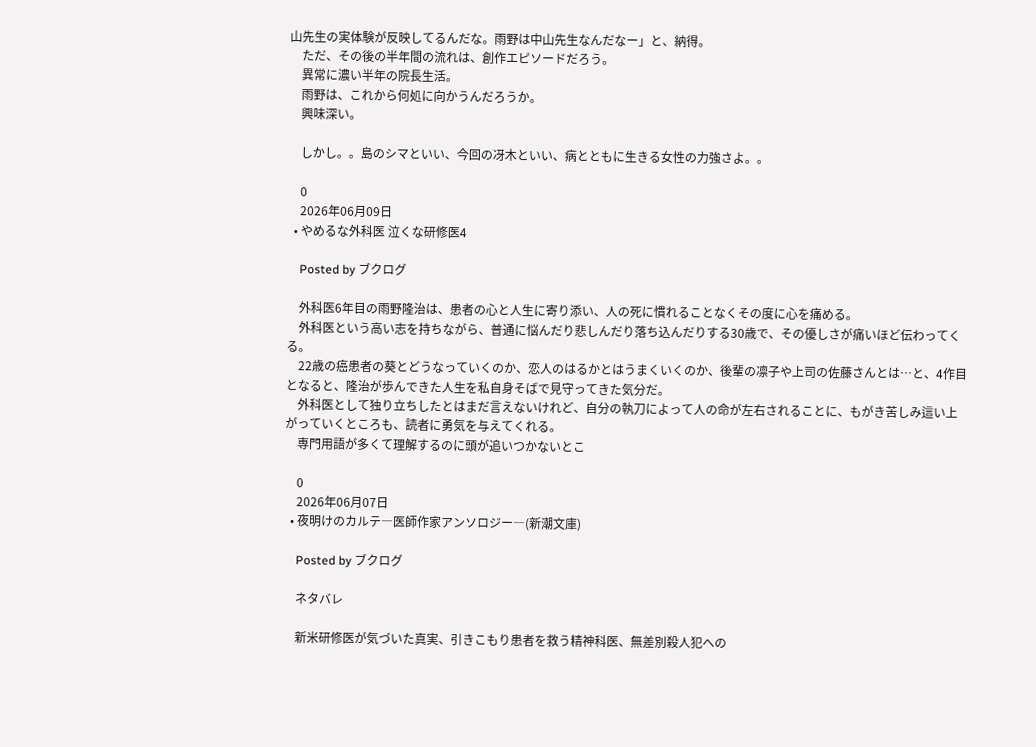山先生の実体験が反映してるんだな。雨野は中山先生なんだなー」と、納得。
    ただ、その後の半年間の流れは、創作エピソードだろう。
    異常に濃い半年の院長生活。
    雨野は、これから何処に向かうんだろうか。
    興味深い。

    しかし。。島のシマといい、今回の冴木といい、病とともに生きる女性の力強さよ。。

    0
    2026年06月09日
  • やめるな外科医 泣くな研修医4

    Posted by ブクログ

    外科医6年目の雨野隆治は、患者の心と人生に寄り添い、人の死に慣れることなくその度に心を痛める。
    外科医という高い志を持ちながら、普通に悩んだり悲しんだり落ち込んだりする30歳で、その優しさが痛いほど伝わってくる。
    22歳の癌患者の葵とどうなっていくのか、恋人のはるかとはうまくいくのか、後輩の凛子や上司の佐藤さんとは…と、4作目となると、隆治が歩んできた人生を私自身そばで見守ってきた気分だ。
    外科医として独り立ちしたとはまだ言えないけれど、自分の執刀によって人の命が左右されることに、もがき苦しみ這い上がっていくところも、読者に勇気を与えてくれる。
    専門用語が多くて理解するのに頭が追いつかないとこ

    0
    2026年06月07日
  • 夜明けのカルテ―医師作家アンソロジー―(新潮文庫)

    Posted by ブクログ

    ネタバレ

    新米研修医が気づいた真実、引きこもり患者を救う精神科医、無差別殺人犯への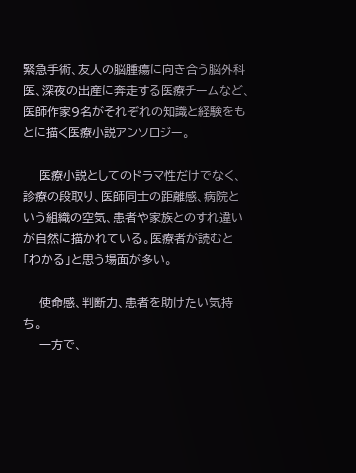緊急手術、友人の脳腫瘍に向き合う脳外科医、深夜の出産に奔走する医療チームなど、医師作家9名がそれぞれの知識と経験をもとに描く医療小説アンソロジー。

    医療小説としてのドラマ性だけでなく、診療の段取り、医師同士の距離感、病院という組織の空気、患者や家族とのすれ違いが自然に描かれている。医療者が読むと「わかる」と思う場面が多い。

    使命感、判断力、患者を助けたい気持ち。
    一方で、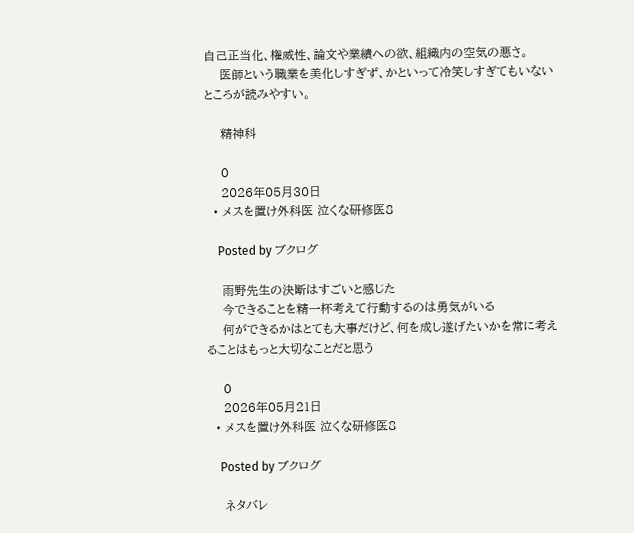自己正当化、権威性、論文や業績への欲、組織内の空気の悪さ。
    医師という職業を美化しすぎず、かといって冷笑しすぎてもいないところが読みやすい。

    精神科

    0
    2026年05月30日
  • メスを置け外科医 泣くな研修医8

    Posted by ブクログ

    雨野先生の決断はすごいと感じた
    今できることを精一杯考えて行動するのは勇気がいる
    何ができるかはとても大事だけど、何を成し遂げたいかを常に考えることはもっと大切なことだと思う

    0
    2026年05月21日
  • メスを置け外科医 泣くな研修医8

    Posted by ブクログ

    ネタバレ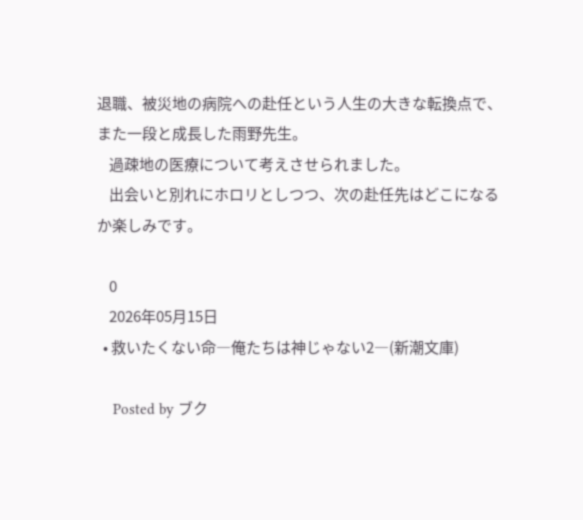退職、被災地の病院への赴任という人生の大きな転換点で、また一段と成長した雨野先生。
    過疎地の医療について考えさせられました。
    出会いと別れにホロリとしつつ、次の赴任先はどこになるか楽しみです。

    0
    2026年05月15日
  • 救いたくない命―俺たちは神じゃない2―(新潮文庫)

    Posted by ブク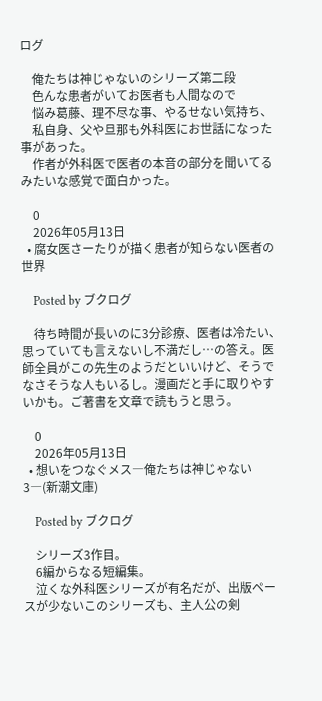ログ

    俺たちは神じゃないのシリーズ第二段
    色んな患者がいてお医者も人間なので
    悩み葛藤、理不尽な事、やるせない気持ち、
    私自身、父や旦那も外科医にお世話になった事があった。
    作者が外科医で医者の本音の部分を聞いてるみたいな感覚で面白かった。

    0
    2026年05月13日
  • 腐女医さーたりが描く患者が知らない医者の世界

    Posted by ブクログ

    待ち時間が長いのに3分診療、医者は冷たい、思っていても言えないし不満だし…の答え。医師全員がこの先生のようだといいけど、そうでなさそうな人もいるし。漫画だと手に取りやすいかも。ご著書を文章で読もうと思う。

    0
    2026年05月13日
  • 想いをつなぐメス―俺たちは神じゃない3―(新潮文庫)

    Posted by ブクログ

    シリーズ3作目。
    6編からなる短編集。
    泣くな外科医シリーズが有名だが、出版ペースが少ないこのシリーズも、主人公の剣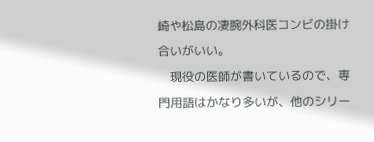崎や松島の凄腕外科医コンビの掛け合いがいい。
    現役の医師が書いているので、専門用語はかなり多いが、他のシリー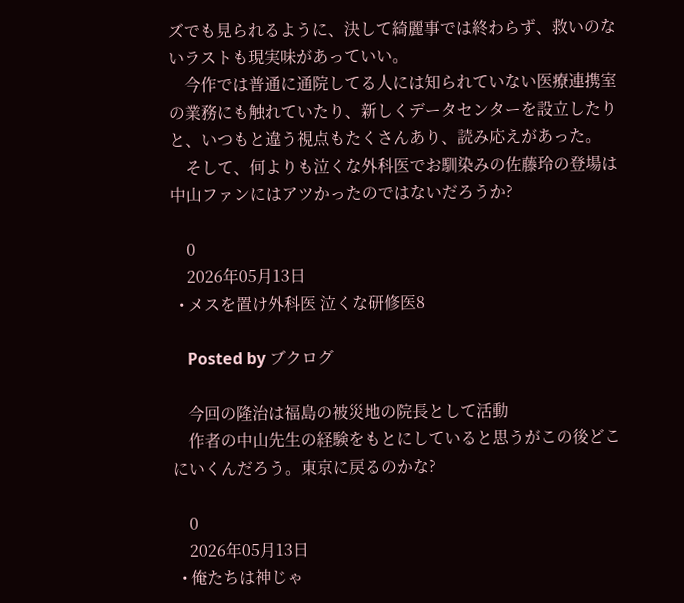ズでも見られるように、決して綺麗事では終わらず、救いのないラストも現実味があっていい。
    今作では普通に通院してる人には知られていない医療連携室の業務にも触れていたり、新しくデータセンターを設立したりと、いつもと違う視点もたくさんあり、読み応えがあった。
    そして、何よりも泣くな外科医でお馴染みの佐藤玲の登場は中山ファンにはアツかったのではないだろうか?

    0
    2026年05月13日
  • メスを置け外科医 泣くな研修医8

    Posted by ブクログ

    今回の隆治は福島の被災地の院長として活動
    作者の中山先生の経験をもとにしていると思うがこの後どこにいくんだろう。東京に戻るのかな?

    0
    2026年05月13日
  • 俺たちは神じゃ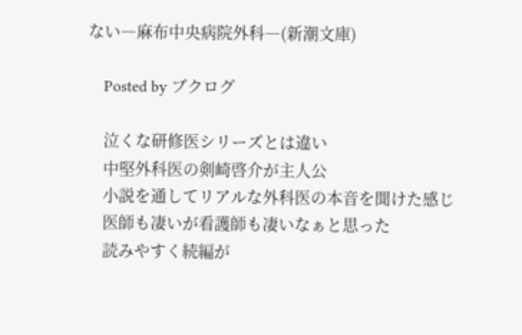ない―麻布中央病院外科―(新潮文庫)

    Posted by ブクログ

    泣くな研修医シリーズとは違い
    中堅外科医の剣崎啓介が主人公
    小説を通してリアルな外科医の本音を聞けた感じ
    医師も凄いが看護師も凄いなぁと思った
    読みやすく続編が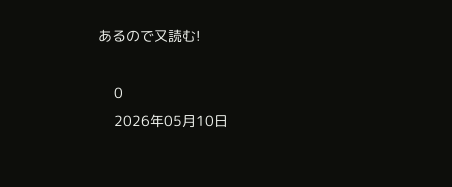あるので又読む!

    0
    2026年05月10日